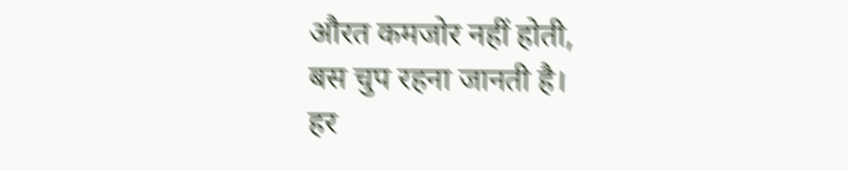औरत कमजोर नहीं होती,
बस चुप रहना जानती है।
हर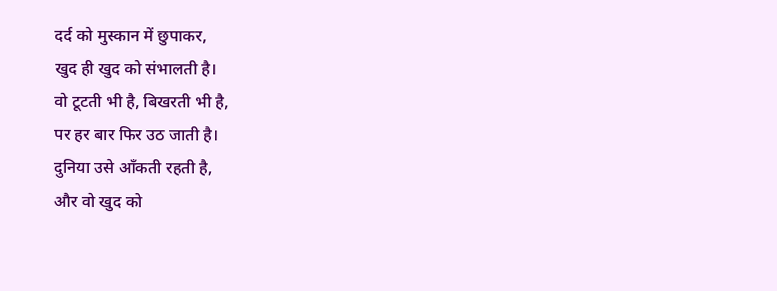दर्द को मुस्कान में छुपाकर,
खुद ही खुद को संभालती है।
वो टूटती भी है, बिखरती भी है,
पर हर बार फिर उठ जाती है।
दुनिया उसे आँकती रहती है,
और वो खुद को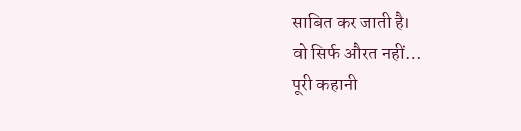साबित कर जाती है।
वो सिर्फ औरत नहीं…
पूरी कहानी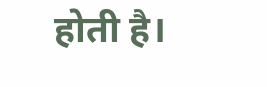होती है।